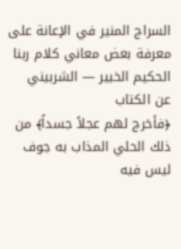السراج المنير في الإعانة على معرفة بعض معاني كلام ربنا الحكيم الخبير — الشربيني
عن الكتاب
﴿فأخرج لهم عجلاً جسداً﴾ من ذلك الحلي المذاب به جوف ليس فيه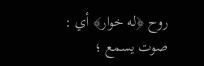روح ﴿له خوار﴾ أي : صوت يسمع ؛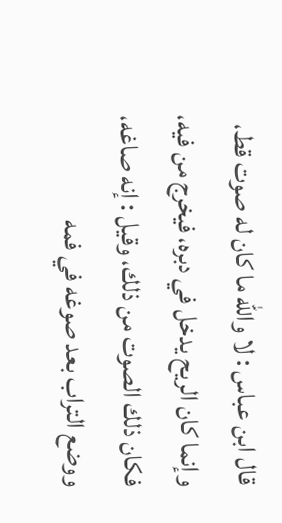قال ابن عباس : لا والله ما كان له صوت قط، وإنما كان الريح يدخل في دبره، فيخرج من فيه، فكان ذلك الصوت من ذلك، وقيل : إنه صاغه، ووضع التراب بعد صوغه في فمه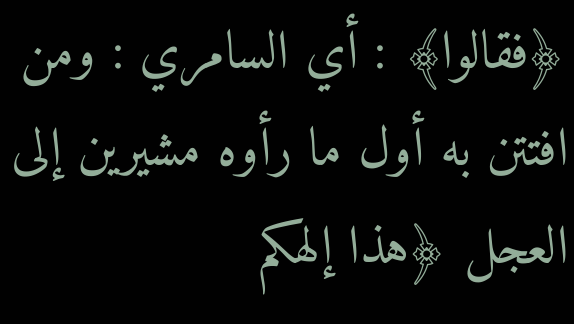﴿فقالوا﴾ : أي السامري : ومن افتتن به أول ما رأوه مشيرين إلى العجل ﴿هذا إلهكم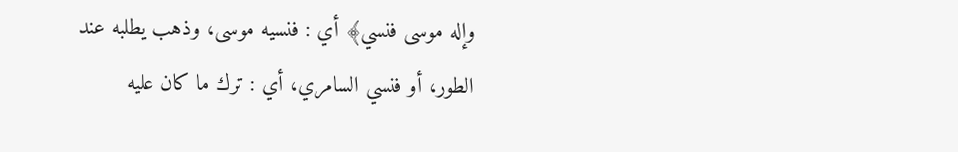وإله موسى فنسي﴾ أي : فنسيه موسى، وذهب يطلبه عند الطور، أو فنسي السامري، أي : ترك ما كان عليه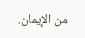من الإيمان.